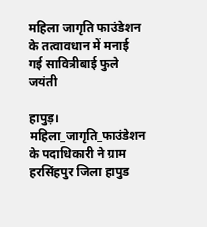महिला जागृति फाउंडेशन के तत्वावधान में मनाई गई सावित्रीबाई फुले जयंती

हापुड़। महिला_जागृति_फाउंडेशन के पदाधिकारी ने ग्राम हरसिंहपुर जिला हापुड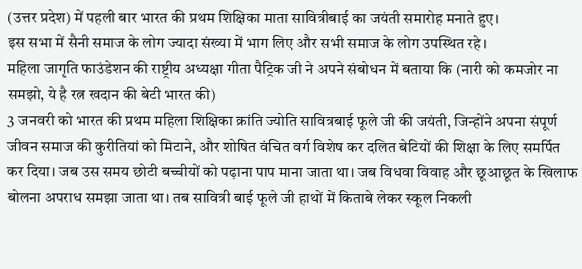(उत्तर प्रदेश) में पहली बार भारत की प्रथम शिक्षिका माता सावित्रीबाई का जयंती समारोह मनाते हुए।
इस सभा में सैनी समाज के लोग ज्यादा संख्या में भाग लिए और सभी समाज के लोग उपस्थित रहे।
महिला जागृति फाउंडेशन की राष्ट्रीय अध्यक्षा गीता पैट्रिक जी ने अपने संबोधन में बताया कि (नारी को कमजोर ना समझो, ये है रत्न खदान की बेटी भारत की)
3 जनवरी को भारत की प्रथम महिला शिक्षिका क्रांति ज्योति सावित्रबाई फूले जी की जयंती, जिन्होंने अपना संपूर्ण जीवन समाज की कुरीतियां को मिटाने, और शोषित वंचित वर्ग विशेष कर दलित बेटियों की शिक्षा के लिए समर्पित कर दिया। जब उस समय छोटी बच्चीयों को पढ़ाना पाप माना जाता था। जब विधवा विवाह और छूआछूत के खिलाफ बोलना अपराध समझा जाता था। तब सावित्री बाई फूले जी हाथों में किताबे लेकर स्कूल निकली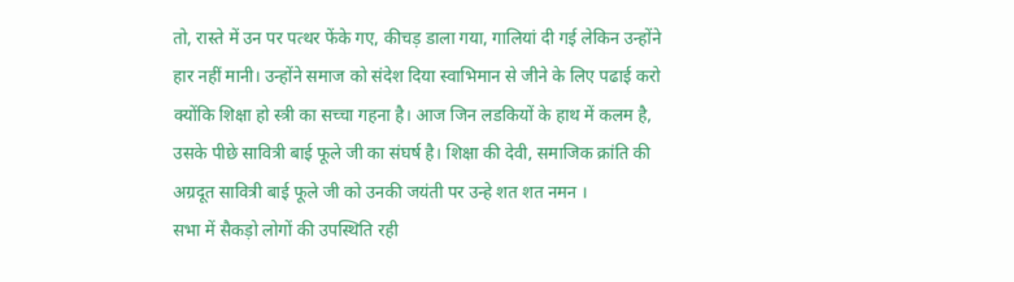तो, रास्ते में उन पर पत्थर फेंके गए, कीचड़ डाला गया, गालियां दी गई लेकिन उन्होंने हार नहीं मानी। उन्होंने समाज को संदेश दिया स्वाभिमान से जीने के लिए पढाई करो क्योंकि शिक्षा हो स्त्री का सच्चा गहना है। आज जिन लडकियों के हाथ में कलम है, उसके पीछे सावित्री बाई फूले जी का संघर्ष है। शिक्षा की देवी, समाजिक क्रांति की अग्रदूत सावित्री बाई फूले जी को उनकी जयंती पर उन्हे शत शत नमन ।
सभा में सैकड़ो लोगों की उपस्थिति रही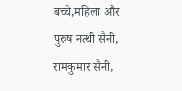बच्चे,महिला और पुरुष नत्थी सैनी, रामकुमार सैनी,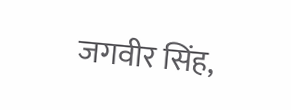जगवीर सिंह,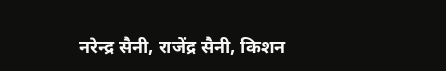नरेन्द्र सैनी, राजेंद्र सैनी, किशन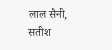लाल सैनी, सतीश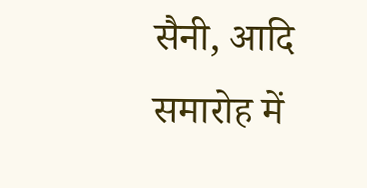सैनी, आदि समारोह में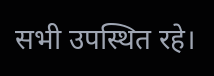सभी उपस्थित रहे।